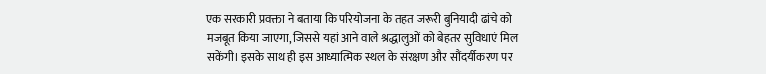एक सरकारी प्रवक्ता ने बताया कि परियोजना के तहत जरूरी बुनियादी ढांचे को मजबूत किया जाएगा, जिससे यहां आने वाले श्रद्धालुओं को बेहतर सुविधाएं मिल सकेंगी। इसके साथ ही इस आध्यात्मिक स्थल के संरक्षण और सौंदर्यीकरण पर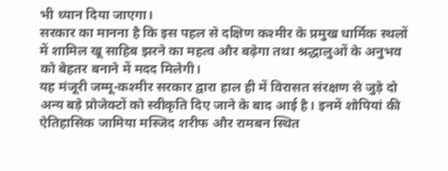भी ध्यान दिया जाएगा।
सरकार का मानना है कि इस पहल से दक्षिण कश्मीर के प्रमुख धार्मिक स्थलों में शामिल खू साहिब झरने का महत्व और बढ़ेगा तथा श्रद्धालुओं के अनुभव को बेहतर बनाने में मदद मिलेगी।
यह मंजूरी जम्मू-कश्मीर सरकार द्वारा हाल ही में विरासत संरक्षण से जुड़े दो अन्य बड़े प्रोजेक्टों को स्वीकृति दिए जाने के बाद आई है। इनमें शोपियां की ऐतिहासिक जामिया मस्जिद शरीफ और रामबन स्थित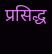प्रसिद्ध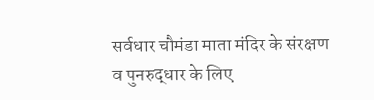सर्वधार चौमंडा माता मंदिर के संरक्षण व पुनरुद्धार के लिए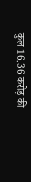कुल 16.36 करोड़ की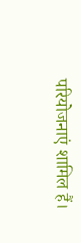परियोजनाएं शामिल हैं।